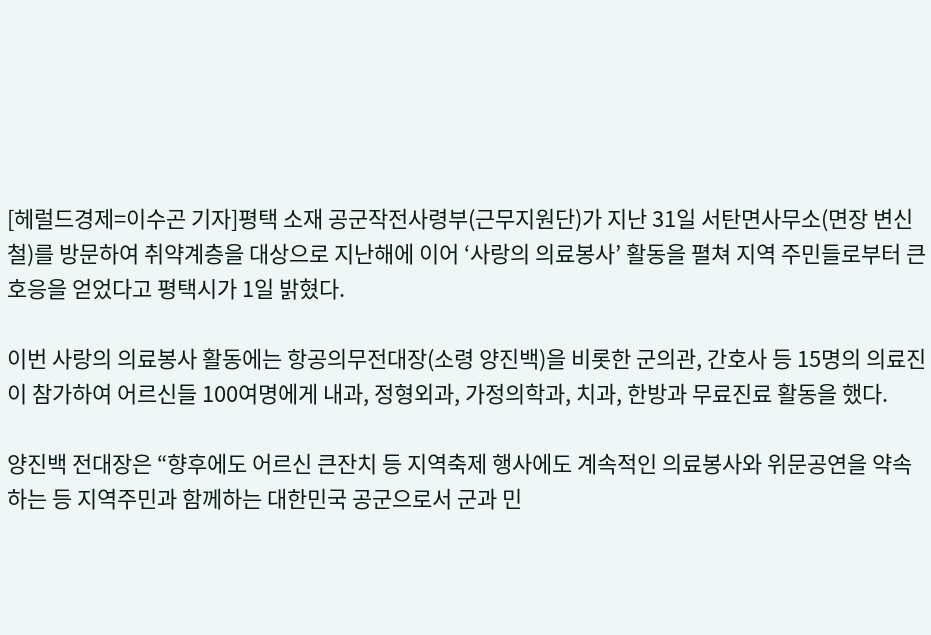[헤럴드경제=이수곤 기자]평택 소재 공군작전사령부(근무지원단)가 지난 31일 서탄면사무소(면장 변신철)를 방문하여 취약계층을 대상으로 지난해에 이어 ‘사랑의 의료봉사’ 활동을 펼쳐 지역 주민들로부터 큰 호응을 얻었다고 평택시가 1일 밝혔다.

이번 사랑의 의료봉사 활동에는 항공의무전대장(소령 양진백)을 비롯한 군의관, 간호사 등 15명의 의료진이 참가하여 어르신들 100여명에게 내과, 정형외과, 가정의학과, 치과, 한방과 무료진료 활동을 했다.

양진백 전대장은 “향후에도 어르신 큰잔치 등 지역축제 행사에도 계속적인 의료봉사와 위문공연을 약속하는 등 지역주민과 함께하는 대한민국 공군으로서 군과 민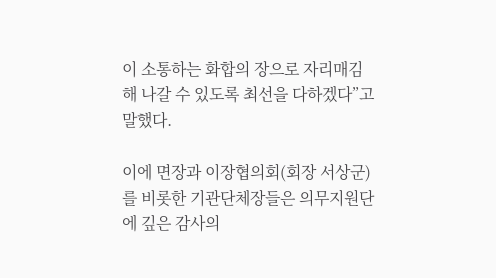이 소통하는 화합의 장으로 자리매김 해 나갈 수 있도록 최선을 다하겠다”고 말했다.

이에 면장과 이장협의회(회장 서상군)를 비롯한 기관단체장들은 의무지원단에 깊은 감사의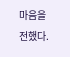마음을 전했다.